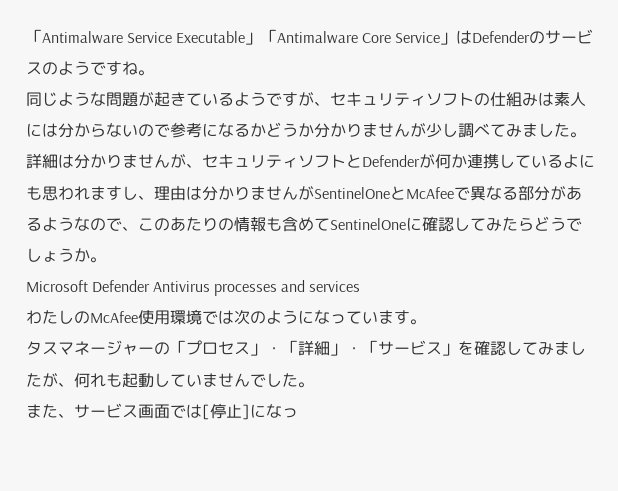「Antimalware Service Executable」「Antimalware Core Service」はDefenderのサービスのようですね。
同じような問題が起きているようですが、セキュリティソフトの仕組みは素人には分からないので参考になるかどうか分かりませんが少し調べてみました。
詳細は分かりませんが、セキュリティソフトとDefenderが何か連携しているよにも思われますし、理由は分かりませんがSentinelOneとMcAfeeで異なる部分があるようなので、このあたりの情報も含めてSentinelOneに確認してみたらどうでしょうか。
Microsoft Defender Antivirus processes and services
わたしのMcAfee使用環境では次のようになっています。
タスマネージャーの「プロセス」・「詳細」・「サービス」を確認してみましたが、何れも起動していませんでした。
また、サービス画面では[停止]になっ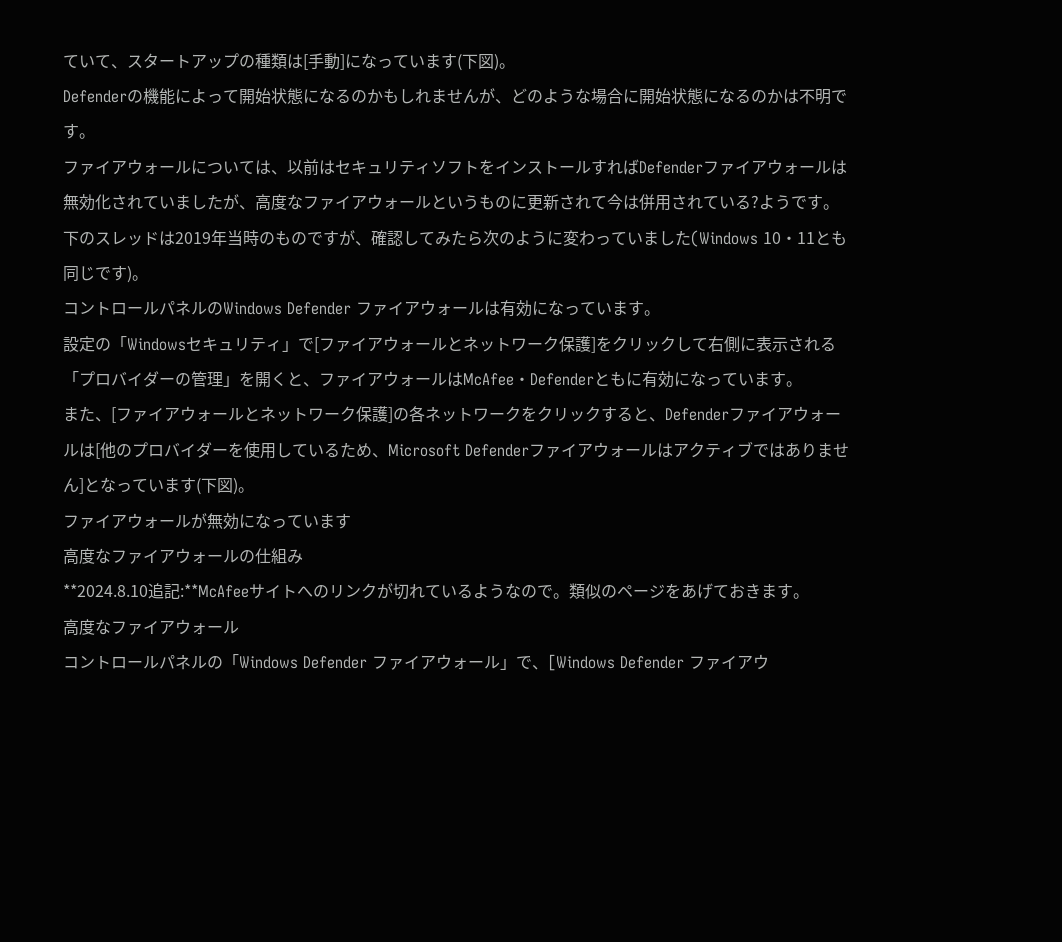ていて、スタートアップの種類は[手動]になっています(下図)。
Defenderの機能によって開始状態になるのかもしれませんが、どのような場合に開始状態になるのかは不明です。
ファイアウォールについては、以前はセキュリティソフトをインストールすればDefenderファイアウォールは無効化されていましたが、高度なファイアウォールというものに更新されて今は併用されている?ようです。
下のスレッドは2019年当時のものですが、確認してみたら次のように変わっていました(Windows 10・11とも同じです)。
コントロールパネルのWindows Defender ファイアウォールは有効になっています。
設定の「Windowsセキュリティ」で[ファイアウォールとネットワーク保護]をクリックして右側に表示される「プロバイダーの管理」を開くと、ファイアウォールはMcAfee・Defenderともに有効になっています。
また、[ファイアウォールとネットワーク保護]の各ネットワークをクリックすると、Defenderファイアウォールは[他のプロバイダーを使用しているため、Microsoft Defenderファイアウォールはアクティブではありません]となっています(下図)。
ファイアウォールが無効になっています
高度なファイアウォールの仕組み
**2024.8.10追記:**McAfeeサイトへのリンクが切れているようなので。類似のページをあげておきます。
高度なファイアウォール
コントロールパネルの「Windows Defender ファイアウォール」で、[Windows Defender ファイアウ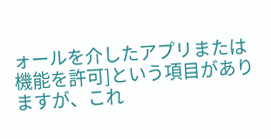ォールを介したアプリまたは機能を許可]という項目がありますが、これ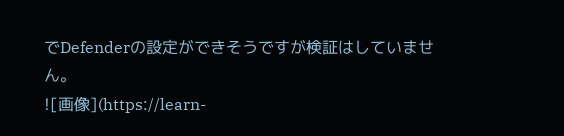でDefenderの設定ができそうですが検証はしていません。
![画像](https://learn-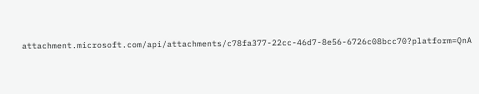attachment.microsoft.com/api/attachments/c78fa377-22cc-46d7-8e56-6726c08bcc70?platform=QnA